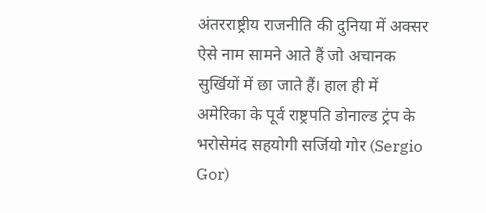अंतरराष्ट्रीय राजनीति की दुनिया में अक्सर ऐसे नाम सामने आते हैं जो अचानक सुर्खियों में छा जाते हैं। हाल ही में अमेरिका के पूर्व राष्ट्रपति डोनाल्ड ट्रंप के भरोसेमंद सहयोगी सर्जियो गोर (Sergio Gor)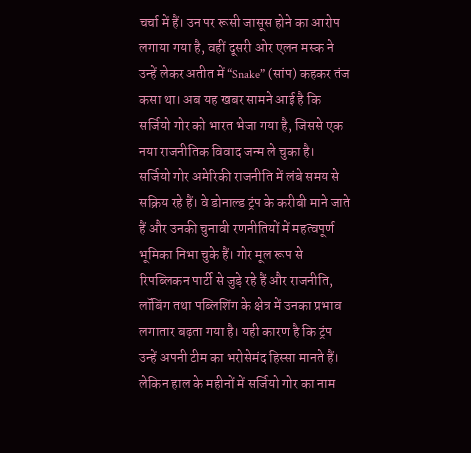चर्चा में हैं। उन पर रूसी जासूस होने का आरोप लगाया गया है, वहीं दूसरी ओर एलन मस्क ने उन्हें लेकर अतीत में “Snake” (सांप) कहकर तंज कसा था। अब यह खबर सामने आई है कि सर्जियो गोर को भारत भेजा गया है, जिससे एक नया राजनीतिक विवाद जन्म ले चुका है।
सर्जियो गोर अमेरिकी राजनीति में लंबे समय से सक्रिय रहे हैं। वे डोनाल्ड ट्रंप के करीबी माने जाते हैं और उनकी चुनावी रणनीतियों में महत्वपूर्ण भूमिका निभा चुके हैं। गोर मूल रूप से रिपब्लिकन पार्टी से जुड़े रहे हैं और राजनीति, लॉबिंग तथा पब्लिशिंग के क्षेत्र में उनका प्रभाव लगातार बढ़ता गया है। यही कारण है कि ट्रंप उन्हें अपनी टीम का भरोसेमंद हिस्सा मानते हैं।
लेकिन हाल के महीनों में सर्जियो गोर का नाम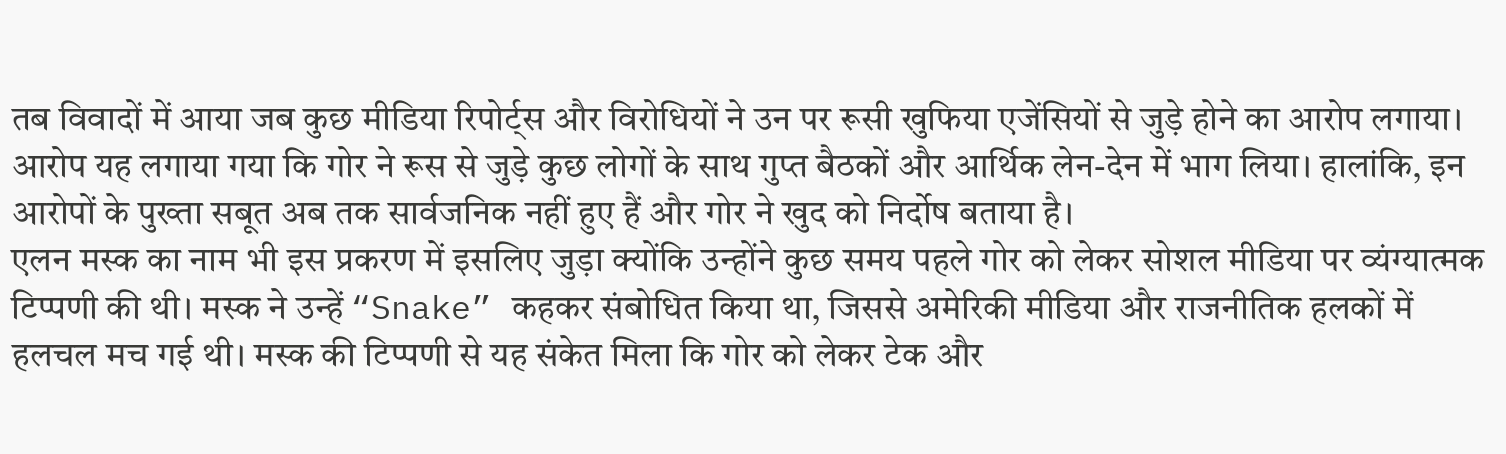तब विवादों में आया जब कुछ मीडिया रिपोर्ट्स और विरोधियों ने उन पर रूसी खुफिया एजेंसियों से जुड़े होने का आरोप लगाया। आरोप यह लगाया गया कि गोर ने रूस से जुड़े कुछ लोगों के साथ गुप्त बैठकों और आर्थिक लेन-देन में भाग लिया। हालांकि, इन आरोपों के पुख्ता सबूत अब तक सार्वजनिक नहीं हुए हैं और गोर ने खुद को निर्दोष बताया है।
एलन मस्क का नाम भी इस प्रकरण में इसलिए जुड़ा क्योंकि उन्होंने कुछ समय पहले गोर को लेकर सोशल मीडिया पर व्यंग्यात्मक टिप्पणी की थी। मस्क ने उन्हें “Snake” कहकर संबोधित किया था, जिससे अमेरिकी मीडिया और राजनीतिक हलकों में हलचल मच गई थी। मस्क की टिप्पणी से यह संकेत मिला कि गोर को लेकर टेक और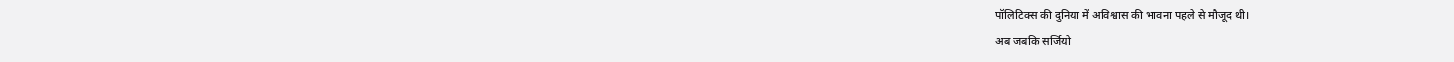पॉलिटिक्स की दुनिया में अविश्वास की भावना पहले से मौजूद थी।
अब जबकि सर्जियो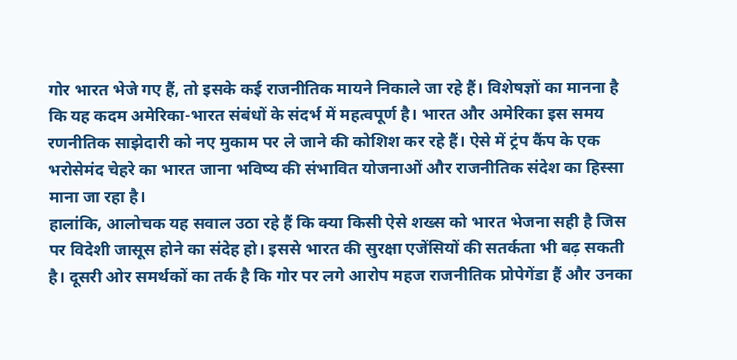गोर भारत भेजे गए हैं, तो इसके कई राजनीतिक मायने निकाले जा रहे हैं। विशेषज्ञों का मानना है कि यह कदम अमेरिका-भारत संबंधों के संदर्भ में महत्वपूर्ण है। भारत और अमेरिका इस समय रणनीतिक साझेदारी को नए मुकाम पर ले जाने की कोशिश कर रहे हैं। ऐसे में ट्रंप कैंप के एक भरोसेमंद चेहरे का भारत जाना भविष्य की संभावित योजनाओं और राजनीतिक संदेश का हिस्सा माना जा रहा है।
हालांकि, आलोचक यह सवाल उठा रहे हैं कि क्या किसी ऐसे शख्स को भारत भेजना सही है जिस पर विदेशी जासूस होने का संदेह हो। इससे भारत की सुरक्षा एजेंसियों की सतर्कता भी बढ़ सकती है। दूसरी ओर समर्थकों का तर्क है कि गोर पर लगे आरोप महज राजनीतिक प्रोपेगेंडा हैं और उनका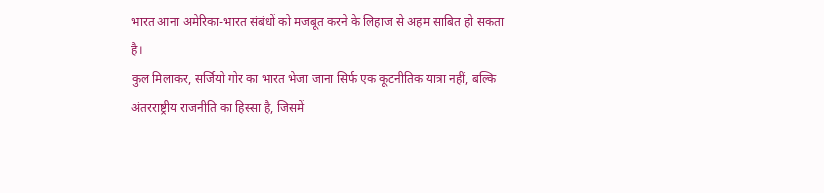भारत आना अमेरिका-भारत संबंधों को मजबूत करने के लिहाज से अहम साबित हो सकता है।
कुल मिलाकर, सर्जियो गोर का भारत भेजा जाना सिर्फ एक कूटनीतिक यात्रा नहीं, बल्कि अंतरराष्ट्रीय राजनीति का हिस्सा है, जिसमें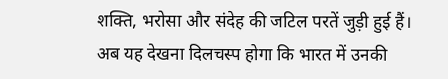शक्ति, भरोसा और संदेह की जटिल परतें जुड़ी हुई हैं। अब यह देखना दिलचस्प होगा कि भारत में उनकी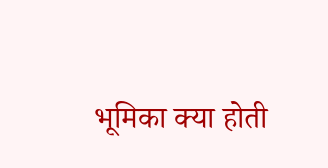भूमिका क्या होती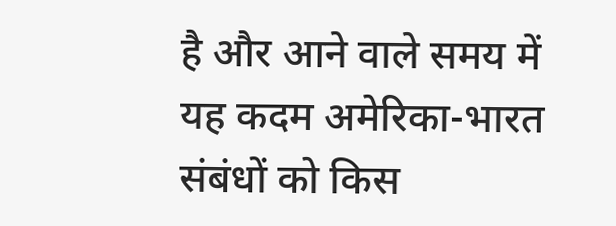है और आने वाले समय में यह कदम अमेरिका-भारत संबंधों को किस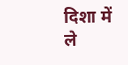दिशा में ले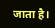जाता है।